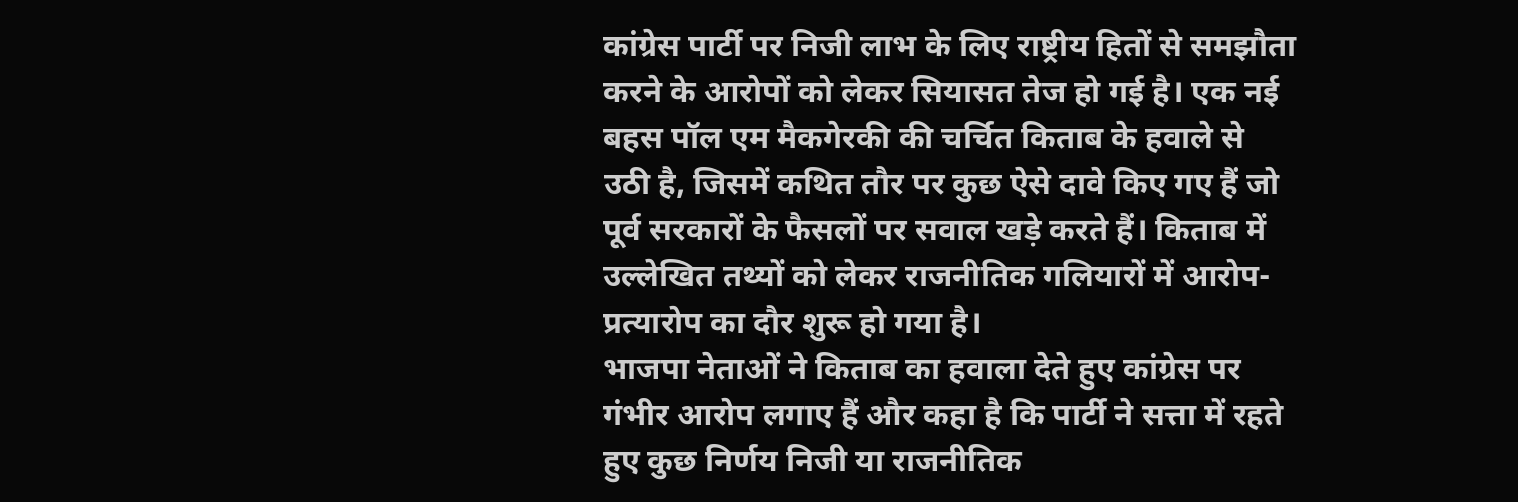कांग्रेस पार्टी पर निजी लाभ के लिए राष्ट्रीय हितों से समझौता करने के आरोपों को लेकर सियासत तेज हो गई है। एक नई बहस पॉल एम मैकगेरकी की चर्चित किताब के हवाले से उठी है, जिसमें कथित तौर पर कुछ ऐसे दावे किए गए हैं जो पूर्व सरकारों के फैसलों पर सवाल खड़े करते हैं। किताब में उल्लेखित तथ्यों को लेकर राजनीतिक गलियारों में आरोप-प्रत्यारोप का दौर शुरू हो गया है।
भाजपा नेताओं ने किताब का हवाला देते हुए कांग्रेस पर गंभीर आरोप लगाए हैं और कहा है कि पार्टी ने सत्ता में रहते हुए कुछ निर्णय निजी या राजनीतिक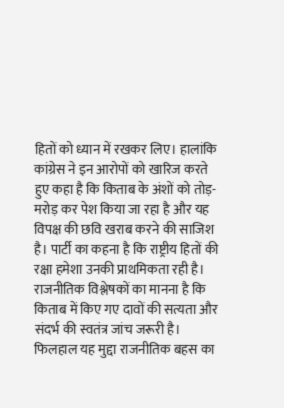हितों को ध्यान में रखकर लिए। हालांकि कांग्रेस ने इन आरोपों को खारिज करते हुए कहा है कि किताब के अंशों को तोड़-मरोड़ कर पेश किया जा रहा है और यह विपक्ष की छवि खराब करने की साजिश है। पार्टी का कहना है कि राष्ट्रीय हितों की रक्षा हमेशा उनकी प्राथमिकता रही है।
राजनीतिक विश्लेषकों का मानना है कि किताब में किए गए दावों की सत्यता और संदर्भ की स्वतंत्र जांच जरूरी है। फिलहाल यह मुद्दा राजनीतिक बहस का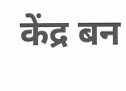केंद्र बन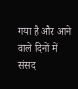गया है और आने वाले दिनों में संसद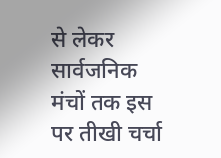से लेकर सार्वजनिक मंचों तक इस पर तीखी चर्चा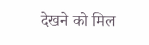देखने को मिल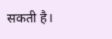सकती है।